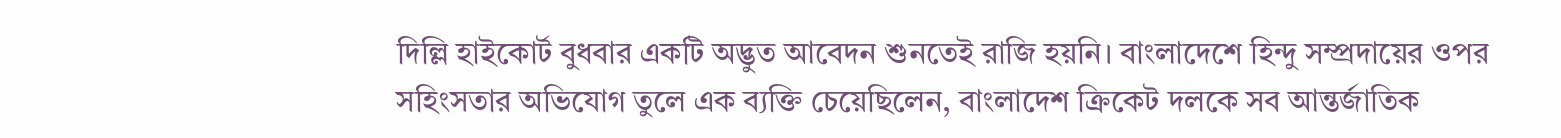দিল্লি হাইকোর্ট বুধবার একটি অদ্ভুত আবেদন শুনতেই রাজি হয়নি। বাংলাদেশে হিন্দু সম্প্রদায়ের ওপর সহিংসতার অভিযোগ তুলে এক ব্যক্তি চেয়েছিলেন, বাংলাদেশ ক্রিকেট দলকে সব আন্তর্জাতিক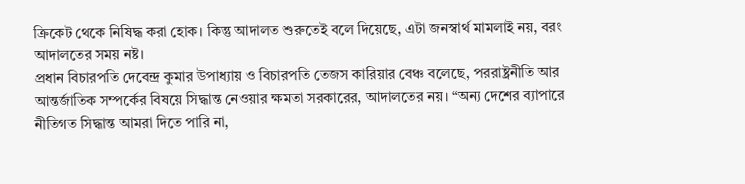ক্রিকেট থেকে নিষিদ্ধ করা হোক। কিন্তু আদালত শুরুতেই বলে দিয়েছে, এটা জনস্বার্থ মামলাই নয়, বরং আদালতের সময় নষ্ট।
প্রধান বিচারপতি দেবেন্দ্র কুমার উপাধ্যায় ও বিচারপতি তেজস কারিয়ার বেঞ্চ বলেছে, পররাষ্ট্রনীতি আর আন্তর্জাতিক সম্পর্কের বিষয়ে সিদ্ধান্ত নেওয়ার ক্ষমতা সরকারের, আদালতের নয়। “অন্য দেশের ব্যাপারে নীতিগত সিদ্ধান্ত আমরা দিতে পারি না,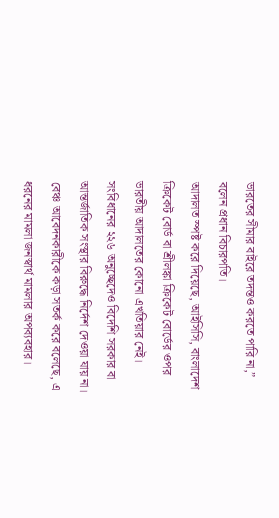ভারতের সীমার বাইরে তদন্তও করতে পারি না,” বলেন প্রধান বিচারপতি।
আদালত স্পষ্ট করে দিয়েছে, আইসিসি, বাংলাদেশ ক্রিকেট বোর্ড বা শ্রীলঙ্কা ক্রিকেট বোর্ডের ওপর ভারতীয় আদালতের কোনো এখতিয়ার নেই। সংবিধানের ২২৬ অনুচ্ছেদেও বিদেশি সরকার বা আন্তর্জাতিক সংস্থার বিরুদ্ধে নির্দেশ দেওয়া যায় না।
বেঞ্চ আবেদনকারীকে কড়া সতর্ক করে বলেছে, এ ধরনের মামলা জনস্বার্থ মামলার অপব্যবহার।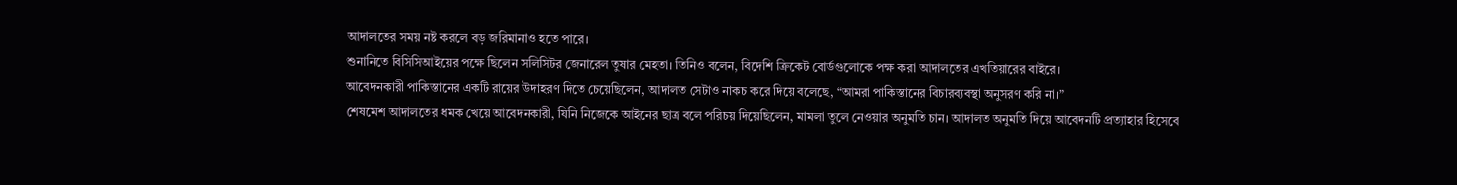আদালতের সময় নষ্ট করলে বড় জরিমানাও হতে পারে।
শুনানিতে বিসিসিআইয়ের পক্ষে ছিলেন সলিসিটর জেনারেল তুষার মেহতা। তিনিও বলেন, বিদেশি ক্রিকেট বোর্ডগুলোকে পক্ষ করা আদালতের এখতিয়ারের বাইরে।
আবেদনকারী পাকিস্তানের একটি রায়ের উদাহরণ দিতে চেয়েছিলেন, আদালত সেটাও নাকচ করে দিয়ে বলেছে, “আমরা পাকিস্তানের বিচারব্যবস্থা অনুসরণ করি না।”
শেষমেশ আদালতের ধমক খেয়ে আবেদনকারী, যিনি নিজেকে আইনের ছাত্র বলে পরিচয় দিয়েছিলেন, মামলা তুলে নেওয়ার অনুমতি চান। আদালত অনুমতি দিয়ে আবেদনটি প্রত্যাহার হিসেবে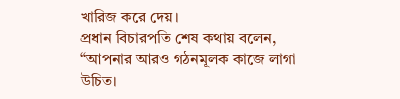খারিজ করে দেয়।
প্রধান বিচারপতি শেষ কথায় বলেন, “আপনার আরও গঠনমূলক কাজে লাগা উচিত।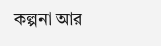কল্পনা আর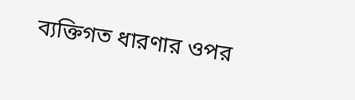ব্যক্তিগত ধারণার ওপর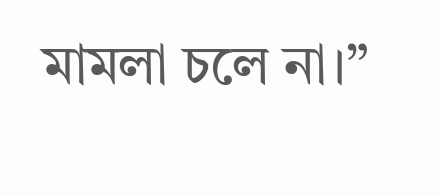মামলা চলে না।”